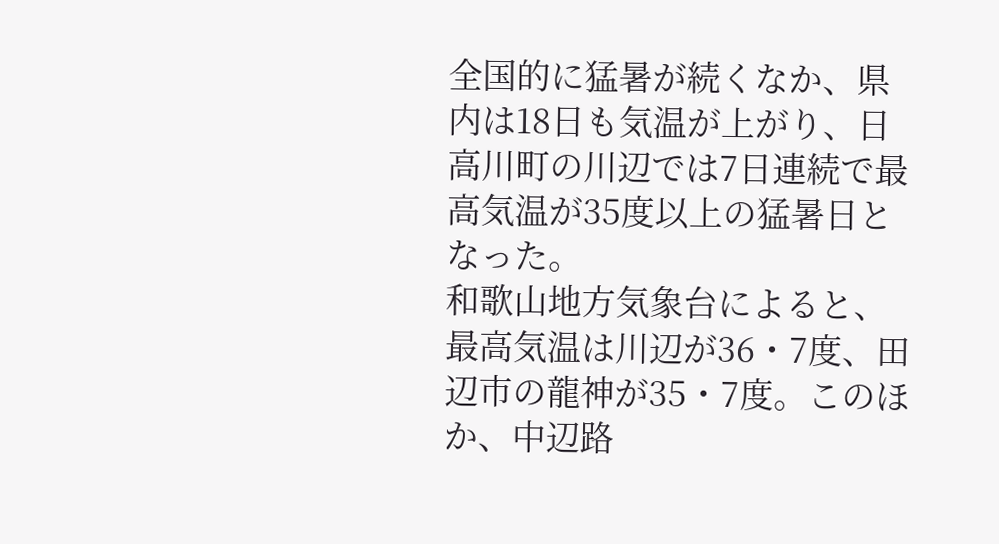全国的に猛暑が続くなか、県内は18日も気温が上がり、日高川町の川辺では7日連続で最高気温が35度以上の猛暑日となった。
和歌山地方気象台によると、最高気温は川辺が36・7度、田辺市の龍神が35・7度。このほか、中辺路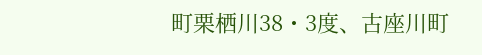町栗栖川38・3度、古座川町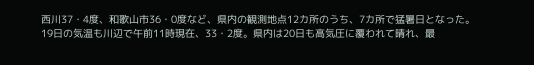西川37・4度、和歌山市36・0度など、県内の観測地点12カ所のうち、7カ所で猛暑日となった。
19日の気温も川辺で午前11時現在、33・2度。県内は20日も高気圧に覆われて晴れ、最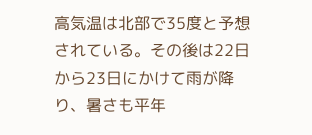高気温は北部で35度と予想されている。その後は22日から23日にかけて雨が降り、暑さも平年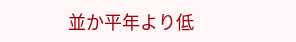並か平年より低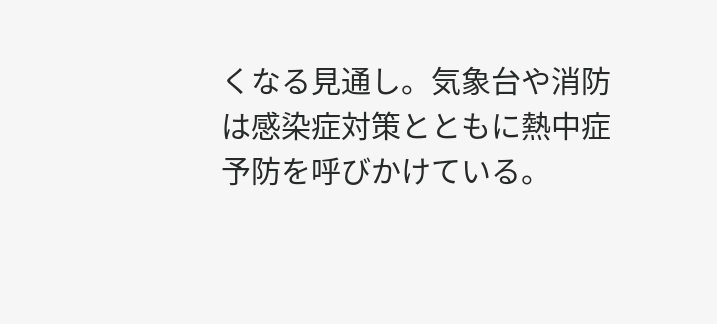くなる見通し。気象台や消防は感染症対策とともに熱中症予防を呼びかけている。